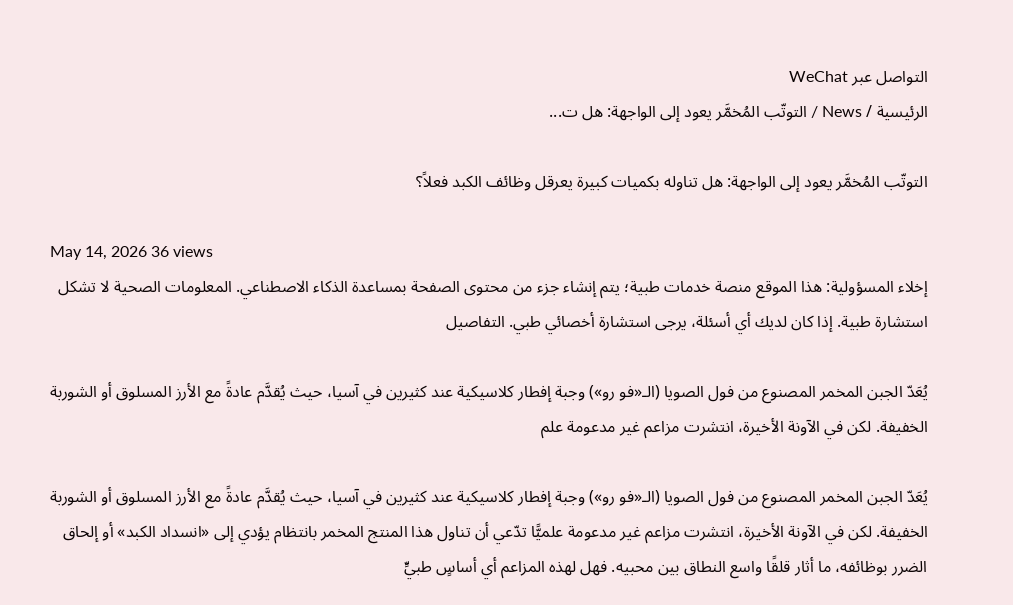التواصل عبر WeChat
الرئيسية / News / التوتّب المُخمَّر يعود إلى الواجهة: هل ت...

التوتّب المُخمَّر يعود إلى الواجهة: هل تناوله بكميات كبيرة يعرقل وظائف الكبد فعلاً؟

May 14, 2026 36 views
إخلاء المسؤولية: هذا الموقع منصة خدمات طبية؛ يتم إنشاء جزء من محتوى الصفحة بمساعدة الذكاء الاصطناعي. المعلومات الصحية لا تشكل استشارة طبية. إذا كان لديك أي أسئلة، يرجى استشارة أخصائي طبي. التفاصيل

يُعَدّ الجبن المخمر المصنوع من فول الصويا (الـ«فو رو») وجبة إفطار كلاسيكية عند كثيرين في آسيا، حيث يُقدَّم عادةً مع الأرز المسلوق أو الشوربة الخفيفة. لكن في الآونة الأخيرة، انتشرت مزاعم غير مدعومة علم

يُعَدّ الجبن المخمر المصنوع من فول الصويا (الـ«فو رو») وجبة إفطار كلاسيكية عند كثيرين في آسيا، حيث يُقدَّم عادةً مع الأرز المسلوق أو الشوربة الخفيفة. لكن في الآونة الأخيرة، انتشرت مزاعم غير مدعومة علميًّا تدّعي أن تناول هذا المنتج المخمر بانتظام يؤدي إلى «انسداد الكبد» أو إلحاق الضرر بوظائفه، ما أثار قلقًا واسع النطاق بين محبيه. فهل لهذه المزاعم أي أساسٍ طبيٍّ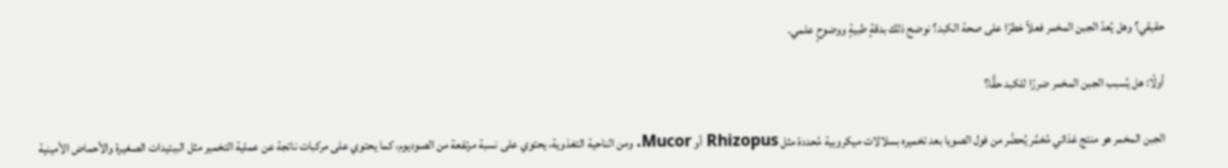حقيقي؟ وهل يُعدّ الجبن المخمر فعلاً خطرًا على صحة الكبد؟ نوضح ذلك بدقةٍ طبيةٍ ووضوحٍ علمي.

أولًا: هل يُسبب الجبن المخمر ضررًا للكبد حقًّا؟

الجبن المخمر هو منتج غذائي مُخمَّر يُحضَّر من فول الصويا بعد تخميره بسلالات ميكروبية مُحددة مثل Rhizopus أو Mucor. ومن الناحية التغذوية، يحتوي على نسبة مرتفعة من الصوديوم، كما يحتوي على مركبات ناتجة عن عملية التخمير مثل الببتيدات الصغيرة والأحماض الأمينية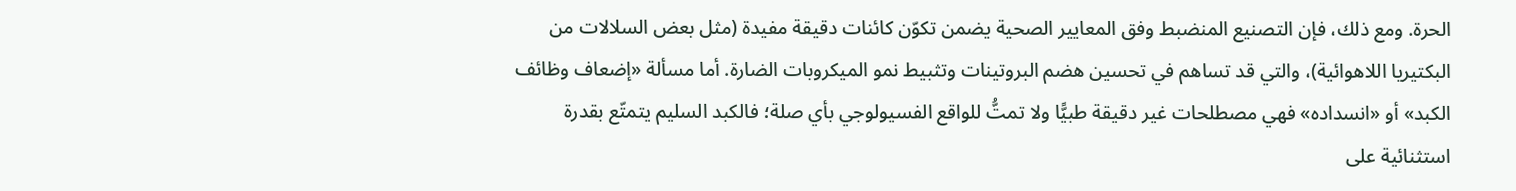الحرة. ومع ذلك، فإن التصنيع المنضبط وفق المعايير الصحية يضمن تكوّن كائنات دقيقة مفيدة (مثل بعض السلالات من البكتيريا اللاهوائية)، والتي قد تساهم في تحسين هضم البروتينات وتثبيط نمو الميكروبات الضارة. أما مسألة «إضعاف وظائف الكبد» أو «انسداده» فهي مصطلحات غير دقيقة طبيًّا ولا تمتُّ للواقع الفسيولوجي بأي صلة؛ فالكبد السليم يتمتّع بقدرة استثنائية على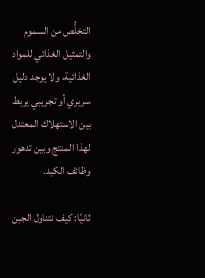التخلُّص من السموم والتمثيل الغذائي للمواد الغذائية، ولا يوجد دليل سريري أو تجريبي يربط بين الاستهلاك المعتدل لهذا المنتج وبين تدهور وظائف الكبد.

ثانيًا: كيف نتناول الجبن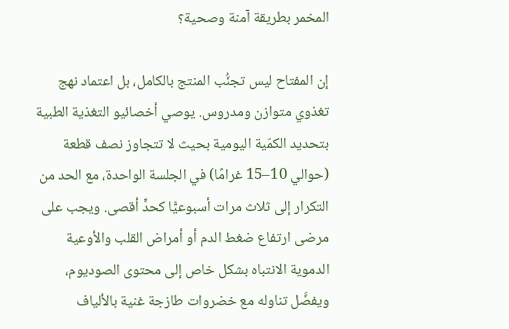المخمر بطريقة آمنة وصحية؟

إن المفتاح ليس تجنُّب المنتج بالكامل، بل اعتماد نهج تغذوي متوازن ومدروس. يوصي أخصائيو التغذية الطبية بتحديد الكمّية اليومية بحيث لا تتجاوز نصف قطعة (حوالي 10–15 غرامًا) في الجلسة الواحدة، مع الحد من التكرار إلى ثلاث مرات أسبوعيًّا كحدٍّ أقصى. ويجب على مرضى ارتفاع ضغط الدم أو أمراض القلب والأوعية الدموية الانتباه بشكل خاص إلى محتوى الصوديوم، ويفضَّل تناوله مع خضروات طازجة غنية بالألياف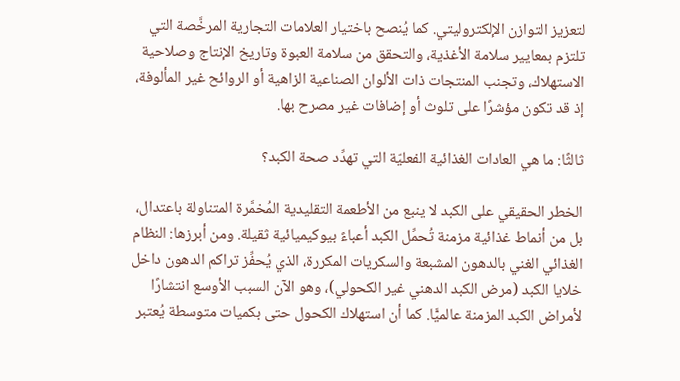لتعزيز التوازن الإلكتروليتي. كما يُنصح باختيار العلامات التجارية المرخَّصة التي تلتزم بمعايير سلامة الأغذية، والتحقق من سلامة العبوة وتاريخ الإنتاج وصلاحية الاستهلاك، وتجنب المنتجات ذات الألوان الصناعية الزاهية أو الروائح غير المألوفة، إذ قد تكون مؤشرًا على تلوث أو إضافات غير مصرح بها.

ثالثًا: ما هي العادات الغذائية الفعليّة التي تهدِّد صحة الكبد؟

الخطر الحقيقي على الكبد لا ينبع من الأطعمة التقليدية المُخمَّرة المتناولة باعتدال، بل من أنماط غذائية مزمنة تُحمِّل الكبد أعباءً بيوكيميائية ثقيلة. ومن أبرزها: النظام الغذائي الغني بالدهون المشبعة والسكريات المكررة، الذي يُحفِّز تراكم الدهون داخل خلايا الكبد (مرض الكبد الدهني غير الكحولي)، وهو الآن السبب الأوسع انتشارًا لأمراض الكبد المزمنة عالميًّا. كما أن استهلاك الكحول حتى بكميات متوسطة يُعتبر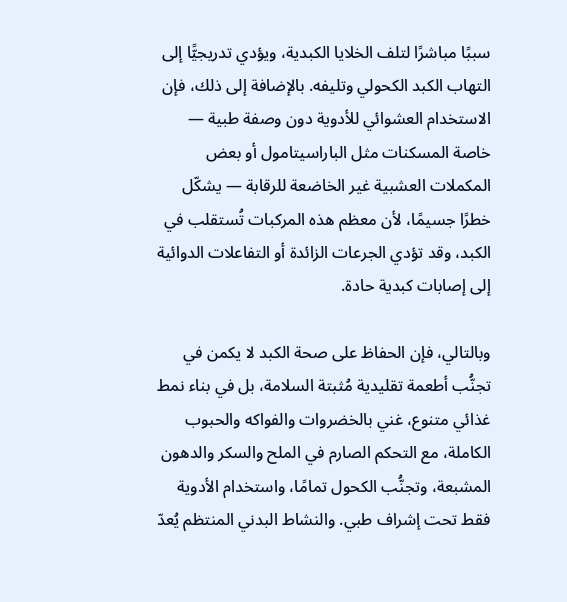سببًا مباشرًا لتلف الخلايا الكبدية، ويؤدي تدريجيًّا إلى التهاب الكبد الكحولي وتليفه. بالإضافة إلى ذلك، فإن الاستخدام العشوائي للأدوية دون وصفة طبية — خاصة المسكنات مثل الباراسيتامول أو بعض المكملات العشبية غير الخاضعة للرقابة — يشكّل خطرًا جسيمًا، لأن معظم هذه المركبات تُستقلب في الكبد، وقد تؤدي الجرعات الزائدة أو التفاعلات الدوائية إلى إصابات كبدية حادة.

وبالتالي، فإن الحفاظ على صحة الكبد لا يكمن في تجنُّب أطعمة تقليدية مُثبتة السلامة، بل في بناء نمط غذائي متنوع، غني بالخضروات والفواكه والحبوب الكاملة، مع التحكم الصارم في الملح والسكر والدهون المشبعة، وتجنُّب الكحول تمامًا، واستخدام الأدوية فقط تحت إشراف طبي. والنشاط البدني المنتظم يُعدّ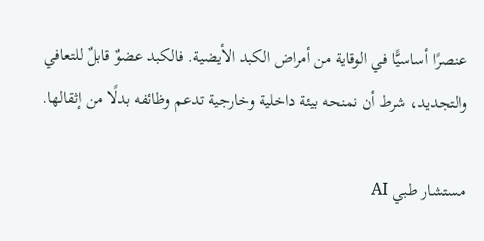عنصرًا أساسيًّا في الوقاية من أمراض الكبد الأيضية. فالكبد عضوٌ قابلٌ للتعافي والتجديد، شرط أن نمنحه بيئة داخلية وخارجية تدعم وظائفه بدلًا من إثقالها.

مستشار طبي AI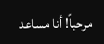مرحباً! أنا مساعد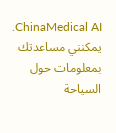ChinaMedical AI. يمكنني مساعدتك بمعلومات حول السياحة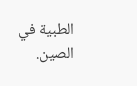الطبية في الصين.